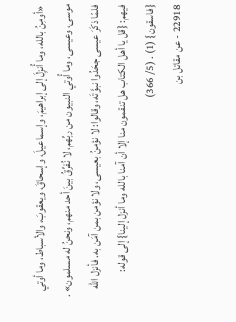«أومِنُ بالله، وما أُنزِلَ إلى إبراهيمَ، وإسماعيلَ، وإسحاقَ، ويعقوبَ، والأسباط، وما أوتي موسى، وعيسى، وما أُوتي النبيون من ربِّهم، لا نُفرِّقُ بينَ أحد منهم، ونحنُ له مسلمون» . فلمّا ذكَرَ عيسى جحَدُوا نبوَّتَه، وقالوا: لا نؤمنُ بعيسى، ولا نؤمن بمن آمَن به. فأنزل الله فيهم: {قل يا أهل الكتاب هل تنقمون منا إلا أن آمنا بالله وما أنزل إلينا} إلى قوله: {فاسقون} (1) . (5/ 366)
22918 - عن مقاتل بن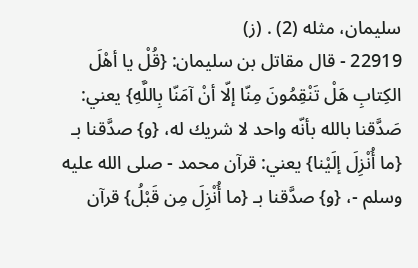سليمان، مثله (2) . (ز)
22919 - قال مقاتل بن سليمان: {قُلْ يا أهْلَ الكِتابِ هَلْ تَنْقِمُونَ مِنّا إلّا أنْ آمَنّا بِاللَّهِ} يعني: صَدَّقنا بالله بأنّه واحد لا شريك له، {و} صدَّقنا بـ {ما أُنْزِلَ إلَيْنا} يعني: قرآن محمد - صلى الله عليه وسلم -، {و} صدَّقنا بـ {ما أُنْزِلَ مِن قَبْلُ} قرآن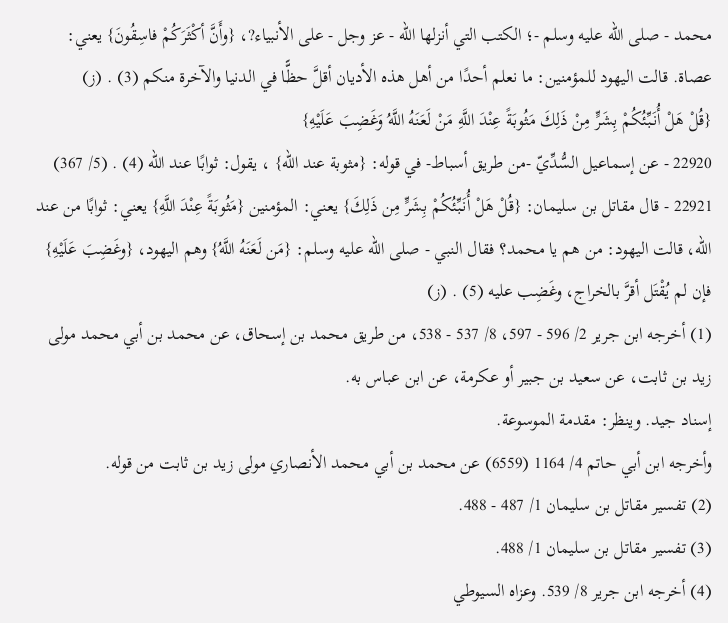محمد - صلى الله عليه وسلم -؛ الكتب التي أنزلها الله - عز وجل - على الأنبياء?، {وأَنَّ أكْثَرَكُمْ فاسِقُونَ} يعني: عصاة. قالت اليهود للمؤمنين: ما نعلم أحدًا من أهل هذه الأديان أقلَّ حظًّا في الدنيا والآخرة منكم (3) . (ز)
{قُلْ هَلْ أُنَبِّئُكُمْ بِشَرٍّ مِنْ ذَلِكَ مَثُوبَةً عِنْدَ اللَّهِ مَنْ لَعَنَهُ اللَّهُ وَغَضِبَ عَلَيْهِ}
22920 - عن إسماعيل السُّدِّيّ -من طريق أسباط- في قوله: {مثوبة عند الله} ، يقول: ثوابًا عند الله (4) . (5/ 367)
22921 - قال مقاتل بن سليمان: {قُلْ هَلْ أُنَبِّئُكُمْ بِشَرٍّ مِن ذَلِكَ} يعني: المؤمنين {مَثُوبَةً عِنْدَ اللَّهِ} يعني: ثوابًا من عند الله، قالت اليهود: من هم يا محمد؟ فقال النبي - صلى الله عليه وسلم: {مَن لَعَنَهُ اللَّهُ} وهم اليهود، {وغَضِبَ عَلَيْهِ} فإن لم يُقْتَل أقرَّ بالخراج، وغَضِب عليه (5) . (ز)
(1) أخرجه ابن جرير 2/ 596 - 597، 8/ 537 - 538، من طريق محمد بن إسحاق، عن محمد بن أبي محمد مولى زيد بن ثابت، عن سعيد بن جبير أو عكرمة، عن ابن عباس به.
إسناد جيد. وينظر: مقدمة الموسوعة.
وأخرجه ابن أبي حاتم 4/ 1164 (6559) عن محمد بن أبي محمد الأنصاري مولى زيد بن ثابت من قوله.
(2) تفسير مقاتل بن سليمان 1/ 487 - 488.
(3) تفسير مقاتل بن سليمان 1/ 488.
(4) أخرجه ابن جرير 8/ 539. وعزاه السيوطي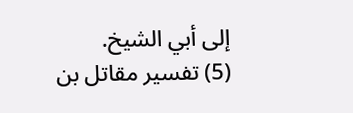إلى أبي الشيخ.
(5) تفسير مقاتل بن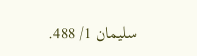سليمان 1/ 488.